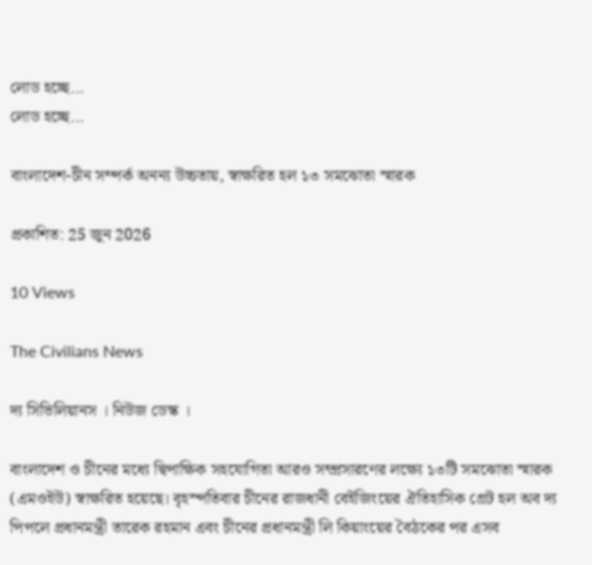লোড হচ্ছে...
লোড হচ্ছে...

বাংলাদেশ-চীন সম্পর্ক অনন্য উচ্চতায়, স্বাক্ষরিত হল ১৩ সমঝোতা স্মারক

প্রকাশিত: 25 জুন 2026

10 Views

The Civilians News

দ্য সিভিলিয়ানস । নিউজ ডেস্ক ।

বাংলাদেশ ও চীনের মধ্যে দ্বিপাক্ষিক সহযোগিতা আরও সম্প্রসারণের লক্ষ্যে ১৩টি সমঝোতা স্মারক (এমওইউ) স্বাক্ষরিত হয়েছে। বৃহস্পতিবার চীনের রাজধানী বেইজিংয়ের ঐতিহাসিক গ্রেট হল অব দ্য পিপলে প্রধানমন্ত্রী তারেক রহমান এবং চীনের প্রধানমন্ত্রী লি কিয়াংয়ের বৈঠকের পর এসব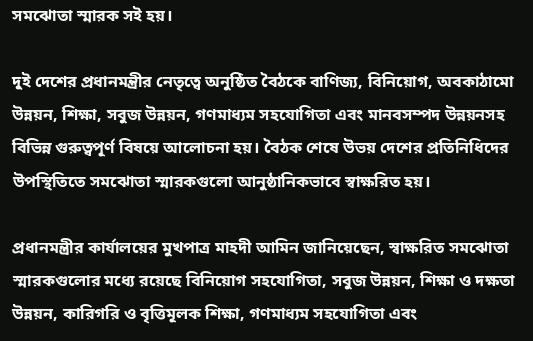সমঝোতা স্মারক সই হয়।

দুই দেশের প্রধানমন্ত্রীর নেতৃত্বে অনুষ্ঠিত বৈঠকে বাণিজ্য, বিনিয়োগ, অবকাঠামো উন্নয়ন, শিক্ষা, সবুজ উন্নয়ন, গণমাধ্যম সহযোগিতা এবং মানবসম্পদ উন্নয়নসহ বিভিন্ন গুরুত্বপূর্ণ বিষয়ে আলোচনা হয়। বৈঠক শেষে উভয় দেশের প্রতিনিধিদের উপস্থিতিতে সমঝোতা স্মারকগুলো আনুষ্ঠানিকভাবে স্বাক্ষরিত হয়।

প্রধানমন্ত্রীর কার্যালয়ের মুখপাত্র মাহদী আমিন জানিয়েছেন, স্বাক্ষরিত সমঝোতা স্মারকগুলোর মধ্যে রয়েছে বিনিয়োগ সহযোগিতা, সবুজ উন্নয়ন, শিক্ষা ও দক্ষতা উন্নয়ন, কারিগরি ও বৃত্তিমূলক শিক্ষা, গণমাধ্যম সহযোগিতা এবং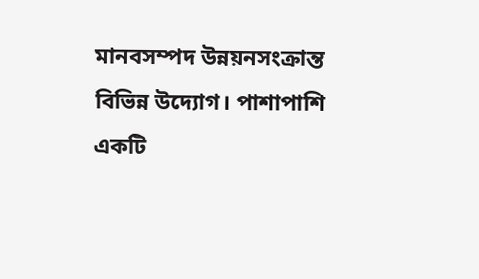মানবসম্পদ উন্নয়নসংক্রান্ত বিভিন্ন উদ্যোগ। পাশাপাশি একটি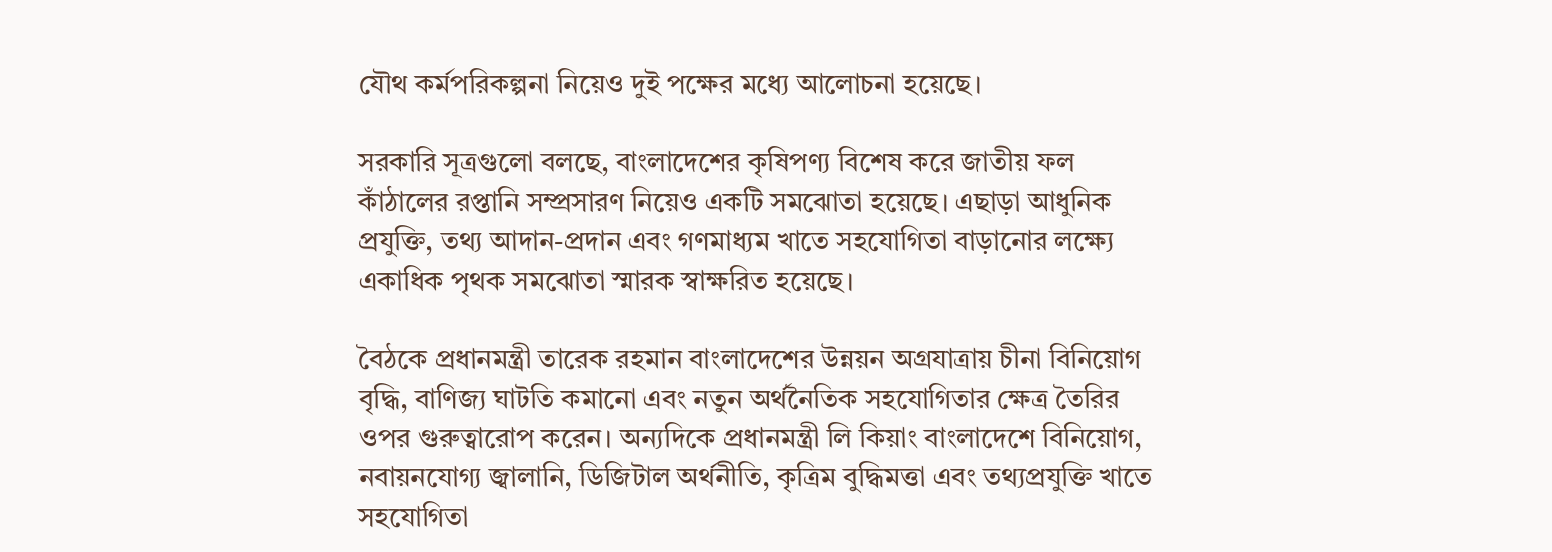যৌথ কর্মপরিকল্পনা নিয়েও দুই পক্ষের মধ্যে আলোচনা হয়েছে।

সরকারি সূত্রগুলো বলছে, বাংলাদেশের কৃষিপণ্য বিশেষ করে জাতীয় ফল কাঁঠালের রপ্তানি সম্প্রসারণ নিয়েও একটি সমঝোতা হয়েছে। এছাড়া আধুনিক প্রযুক্তি, তথ্য আদান-প্রদান এবং গণমাধ্যম খাতে সহযোগিতা বাড়ানোর লক্ষ্যে একাধিক পৃথক সমঝোতা স্মারক স্বাক্ষরিত হয়েছে।

বৈঠকে প্রধানমন্ত্রী তারেক রহমান বাংলাদেশের উন্নয়ন অগ্রযাত্রায় চীনা বিনিয়োগ বৃদ্ধি, বাণিজ্য ঘাটতি কমানো এবং নতুন অর্থনৈতিক সহযোগিতার ক্ষেত্র তৈরির ওপর গুরুত্বারোপ করেন। অন্যদিকে প্রধানমন্ত্রী লি কিয়াং বাংলাদেশে বিনিয়োগ, নবায়নযোগ্য জ্বালানি, ডিজিটাল অর্থনীতি, কৃত্রিম বুদ্ধিমত্তা এবং তথ্যপ্রযুক্তি খাতে সহযোগিতা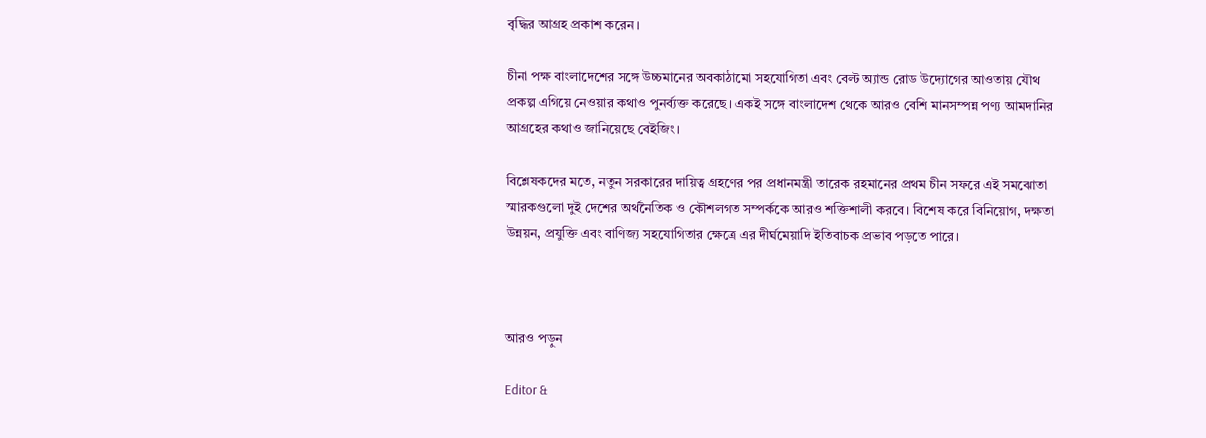বৃদ্ধির আগ্রহ প্রকাশ করেন।

চীনা পক্ষ বাংলাদেশের সঙ্গে উচ্চমানের অবকাঠামো সহযোগিতা এবং বেল্ট অ্যান্ড রোড উদ্যোগের আওতায় যৌথ প্রকল্প এগিয়ে নেওয়ার কথাও পুনর্ব্যক্ত করেছে। একই সঙ্গে বাংলাদেশ থেকে আরও বেশি মানসম্পন্ন পণ্য আমদানির আগ্রহের কথাও জানিয়েছে বেইজিং।

বিশ্লেষকদের মতে, নতুন সরকারের দায়িত্ব গ্রহণের পর প্রধানমন্ত্রী তারেক রহমানের প্রথম চীন সফরে এই সমঝোতা স্মারকগুলো দুই দেশের অর্থনৈতিক ও কৌশলগত সম্পর্ককে আরও শক্তিশালী করবে। বিশেষ করে বিনিয়োগ, দক্ষতা উন্নয়ন, প্রযুক্তি এবং বাণিজ্য সহযোগিতার ক্ষেত্রে এর দীর্ঘমেয়াদি ইতিবাচক প্রভাব পড়তে পারে।



আরও পড়ুন

Editor &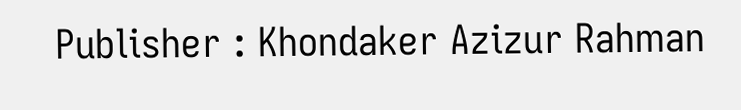Publisher : Khondaker Azizur Rahman